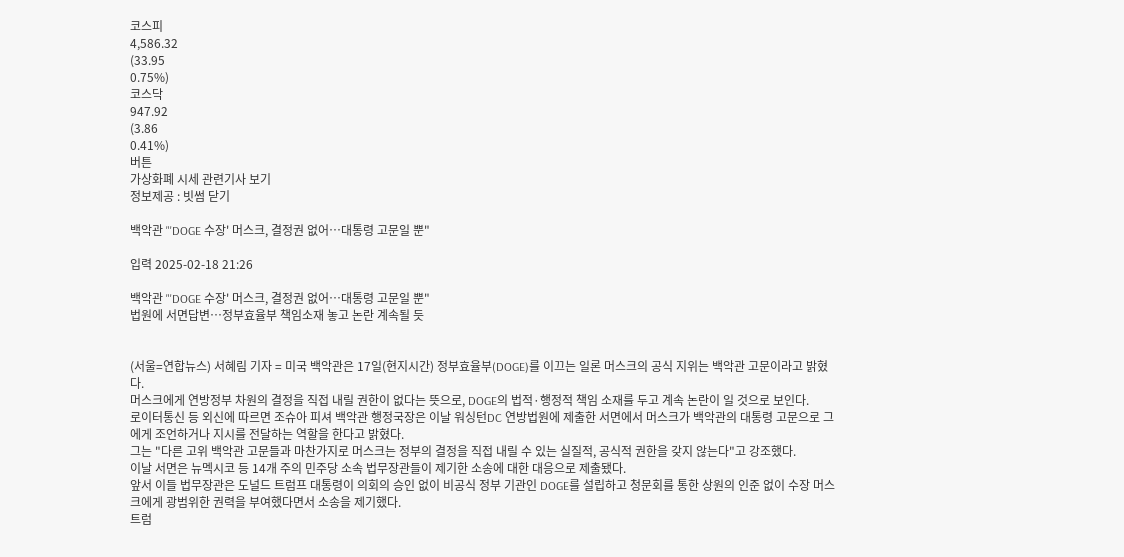코스피
4,586.32
(33.95
0.75%)
코스닥
947.92
(3.86
0.41%)
버튼
가상화폐 시세 관련기사 보기
정보제공 : 빗썸 닫기

백악관 "'DOGE 수장' 머스크, 결정권 없어…대통령 고문일 뿐"

입력 2025-02-18 21:26

백악관 "'DOGE 수장' 머스크, 결정권 없어…대통령 고문일 뿐"
법원에 서면답변…정부효율부 책임소재 놓고 논란 계속될 듯


(서울=연합뉴스) 서혜림 기자 = 미국 백악관은 17일(현지시간) 정부효율부(DOGE)를 이끄는 일론 머스크의 공식 지위는 백악관 고문이라고 밝혔다.
머스크에게 연방정부 차원의 결정을 직접 내릴 권한이 없다는 뜻으로, DOGE의 법적·행정적 책임 소재를 두고 계속 논란이 일 것으로 보인다.
로이터통신 등 외신에 따르면 조슈아 피셔 백악관 행정국장은 이날 워싱턴DC 연방법원에 제출한 서면에서 머스크가 백악관의 대통령 고문으로 그에게 조언하거나 지시를 전달하는 역할을 한다고 밝혔다.
그는 "다른 고위 백악관 고문들과 마찬가지로 머스크는 정부의 결정을 직접 내릴 수 있는 실질적, 공식적 권한을 갖지 않는다"고 강조했다.
이날 서면은 뉴멕시코 등 14개 주의 민주당 소속 법무장관들이 제기한 소송에 대한 대응으로 제출됐다.
앞서 이들 법무장관은 도널드 트럼프 대통령이 의회의 승인 없이 비공식 정부 기관인 DOGE를 설립하고 청문회를 통한 상원의 인준 없이 수장 머스크에게 광범위한 권력을 부여했다면서 소송을 제기했다.
트럼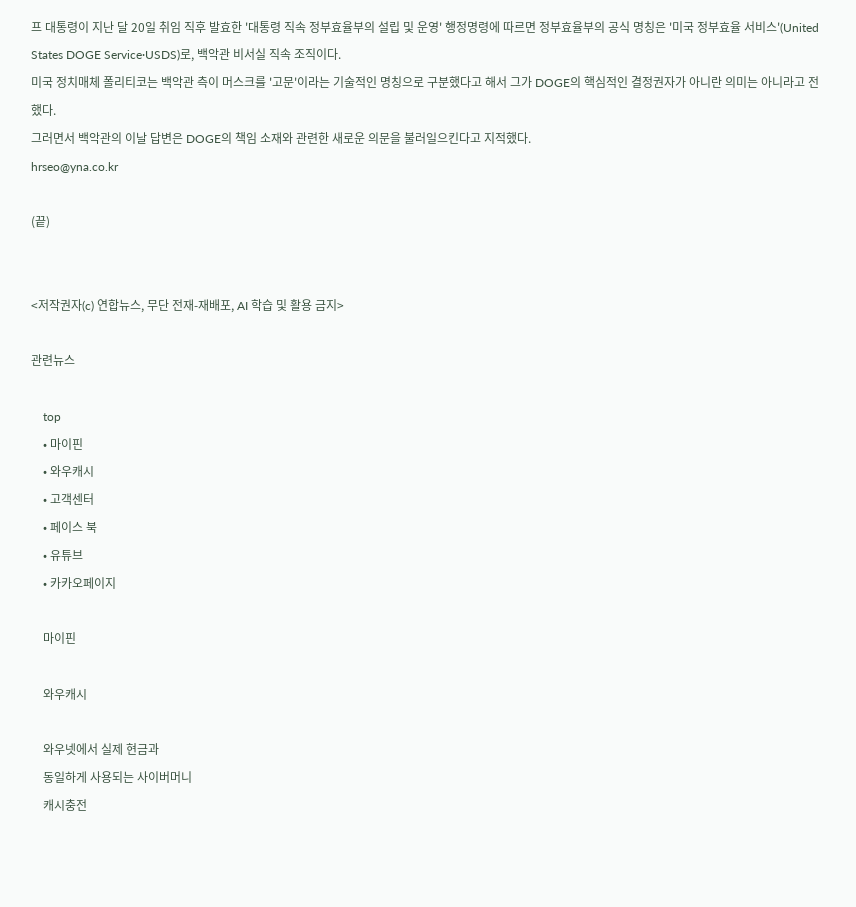프 대통령이 지난 달 20일 취임 직후 발효한 '대통령 직속 정부효율부의 설립 및 운영' 행정명령에 따르면 정부효율부의 공식 명칭은 '미국 정부효율 서비스'(United States DOGE Service·USDS)로, 백악관 비서실 직속 조직이다.
미국 정치매체 폴리티코는 백악관 측이 머스크를 '고문'이라는 기술적인 명칭으로 구분했다고 해서 그가 DOGE의 핵심적인 결정권자가 아니란 의미는 아니라고 전했다.
그러면서 백악관의 이날 답변은 DOGE의 책임 소재와 관련한 새로운 의문을 불러일으킨다고 지적했다.
hrseo@yna.co.kr

(끝)


<저작권자(c) 연합뉴스, 무단 전재-재배포, AI 학습 및 활용 금지>

관련뉴스

    top
    • 마이핀
    • 와우캐시
    • 고객센터
    • 페이스 북
    • 유튜브
    • 카카오페이지

    마이핀

    와우캐시

    와우넷에서 실제 현금과
    동일하게 사용되는 사이버머니
    캐시충전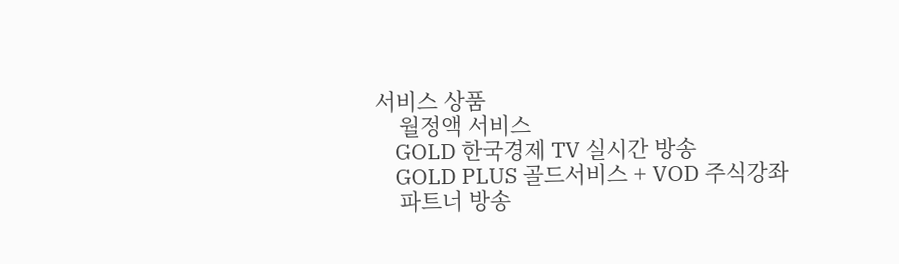서비스 상품
    월정액 서비스
    GOLD 한국경제 TV 실시간 방송
    GOLD PLUS 골드서비스 + VOD 주식강좌
    파트너 방송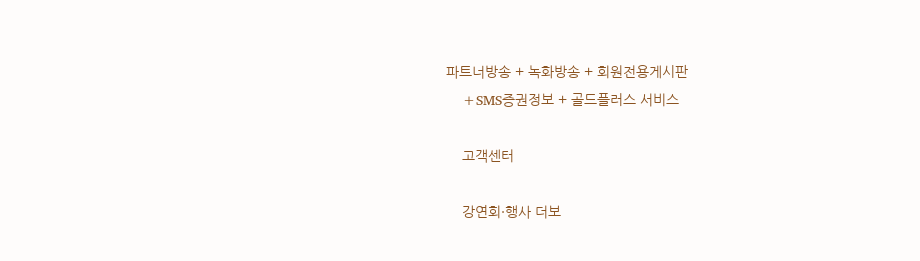파트너방송 + 녹화방송 + 회원전용게시판
    +SMS증권정보 + 골드플러스 서비스

    고객센터

    강연회·행사 더보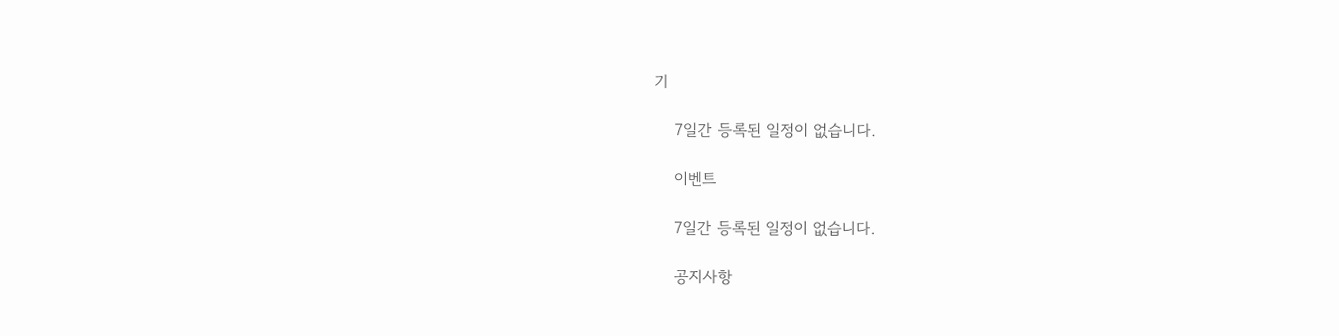기

    7일간 등록된 일정이 없습니다.

    이벤트

    7일간 등록된 일정이 없습니다.

    공지사항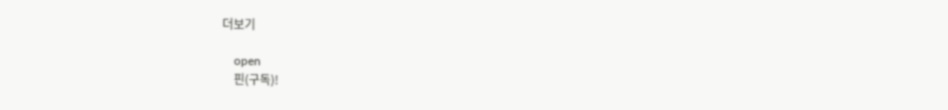더보기

    open
    핀(구독)!